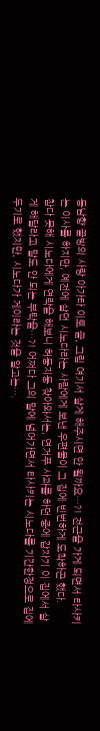동남향 끝방의 사랑 아가타 이토 글, 그림 여기서 살게 해주시면 안 될까요…?! 전근을 가게 되면서 타사키는 이사를 하지만, 예전에 살던 시노다라는 사람에게 보낸 우편물이 그 집에 빈번하게 도착하곤 했다.
참다 못해 시노다에게 연락을 해보니 허둥지둥 찾아와서는, 연거푸 사과를 하던 중에 갑자기 이 집에서 살게 해달라고 말도 안 되는 부탁을…?! 어쩌다 그의 말에 넘어가면서 타사키는 시노다를 기간한정으로 집에 두기로 했지만, 시노다가 게이라는 것을 알고는….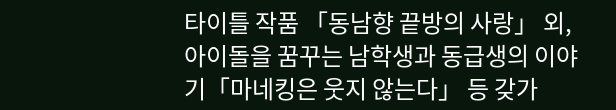타이틀 작품 「동남향 끝방의 사랑」 외, 아이돌을 꿈꾸는 남학생과 동급생의 이야기「마네킹은 웃지 않는다」 등 갖가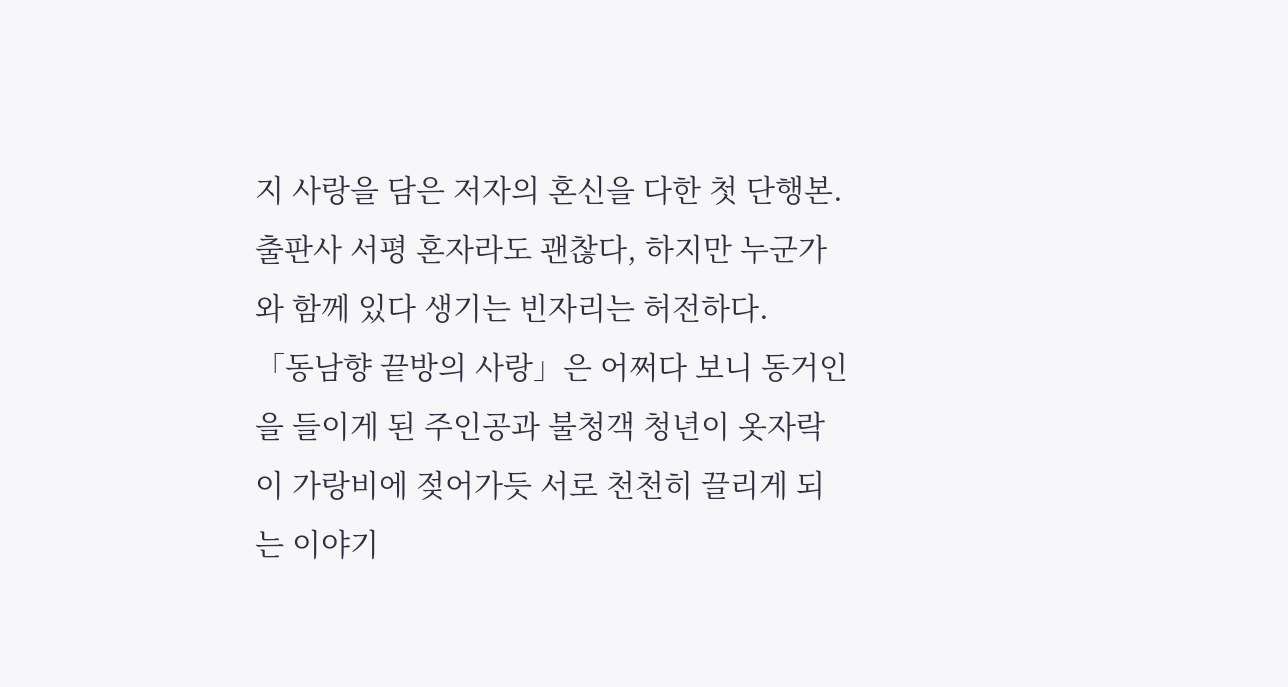지 사랑을 담은 저자의 혼신을 다한 첫 단행본. 출판사 서평 혼자라도 괜찮다, 하지만 누군가와 함께 있다 생기는 빈자리는 허전하다.
「동남향 끝방의 사랑」은 어쩌다 보니 동거인을 들이게 된 주인공과 불청객 청년이 옷자락이 가랑비에 젖어가듯 서로 천천히 끌리게 되는 이야기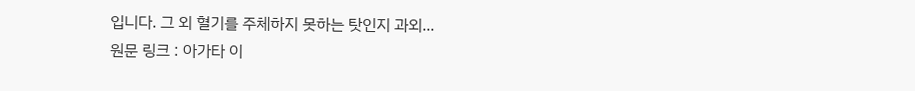입니다. 그 외 혈기를 주체하지 못하는 탓인지 과외...
원문 링크 : 아가타 이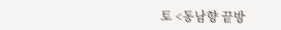토 <동남향 끝방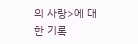의 사랑>에 대한 기록